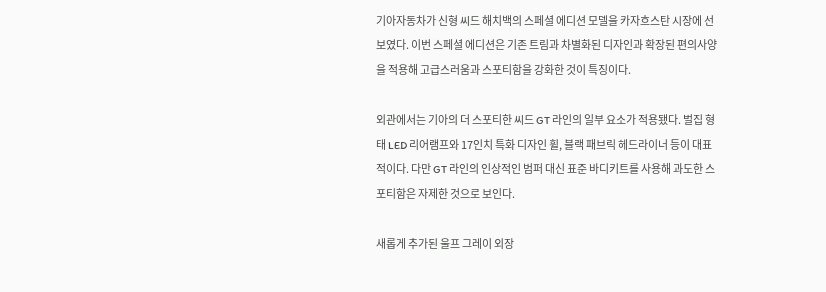기아자동차가 신형 씨드 해치백의 스페셜 에디션 모델을 카자흐스탄 시장에 선보였다. 이번 스페셜 에디션은 기존 트림과 차별화된 디자인과 확장된 편의사양을 적용해 고급스러움과 스포티함을 강화한 것이 특징이다.

외관에서는 기아의 더 스포티한 씨드 GT 라인의 일부 요소가 적용됐다. 벌집 형태 LED 리어램프와 17인치 특화 디자인 휠, 블랙 패브릭 헤드라이너 등이 대표적이다. 다만 GT 라인의 인상적인 범퍼 대신 표준 바디키트를 사용해 과도한 스포티함은 자제한 것으로 보인다.

새롭게 추가된 울프 그레이 외장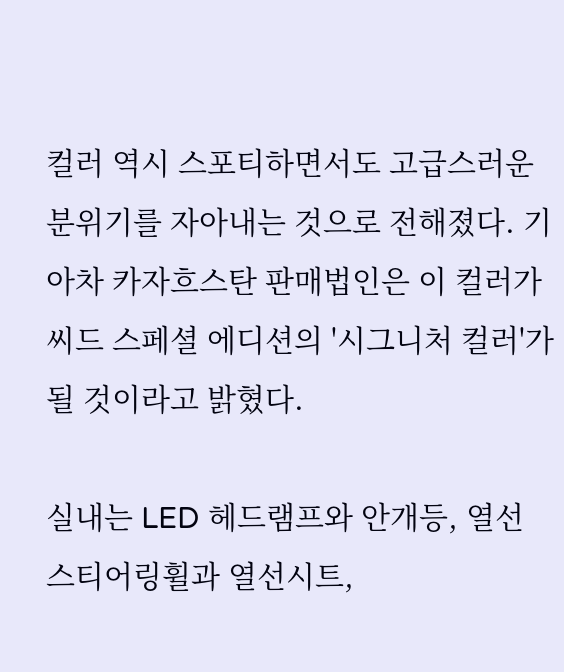컬러 역시 스포티하면서도 고급스러운 분위기를 자아내는 것으로 전해졌다. 기아차 카자흐스탄 판매법인은 이 컬러가 씨드 스페셜 에디션의 '시그니처 컬러'가 될 것이라고 밝혔다.

실내는 LED 헤드램프와 안개등, 열선 스티어링휠과 열선시트,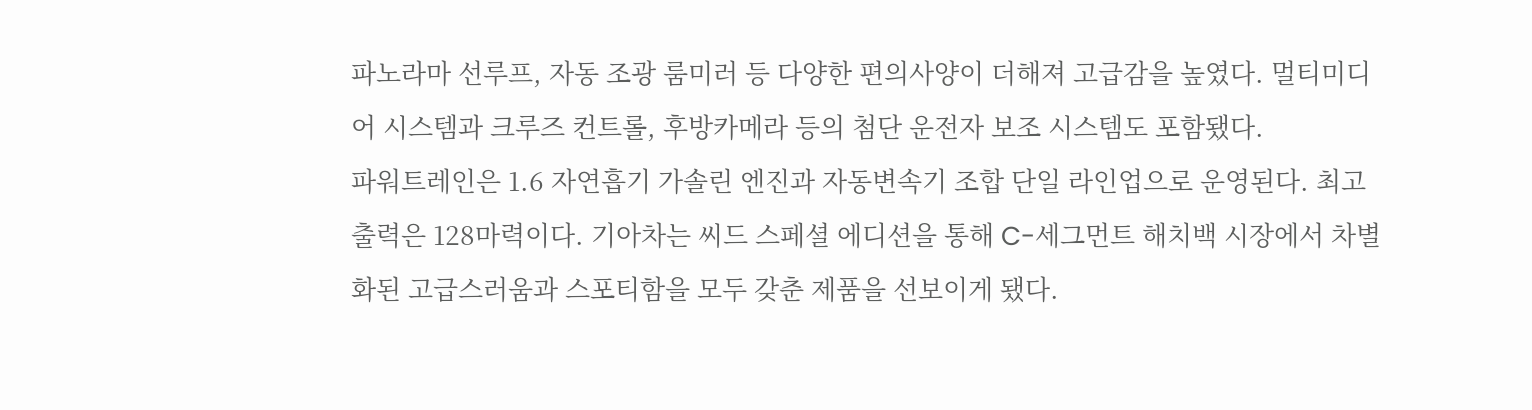파노라마 선루프, 자동 조광 룸미러 등 다양한 편의사양이 더해져 고급감을 높였다. 멀티미디어 시스템과 크루즈 컨트롤, 후방카메라 등의 첨단 운전자 보조 시스템도 포함됐다.
파워트레인은 1.6 자연흡기 가솔린 엔진과 자동변속기 조합 단일 라인업으로 운영된다. 최고출력은 128마력이다. 기아차는 씨드 스페셜 에디션을 통해 C-세그먼트 해치백 시장에서 차별화된 고급스러움과 스포티함을 모두 갖춘 제품을 선보이게 됐다.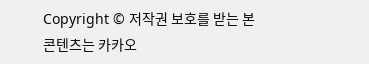Copyright © 저작권 보호를 받는 본 콘텐츠는 카카오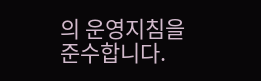의 운영지침을 준수합니다.